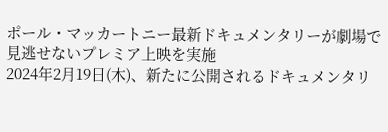ポール・マッカートニー最新ドキュメンタリーが劇場で見逃せないプレミア上映を実施
2024年2月19日(木)、新たに公開されるドキュメンタリ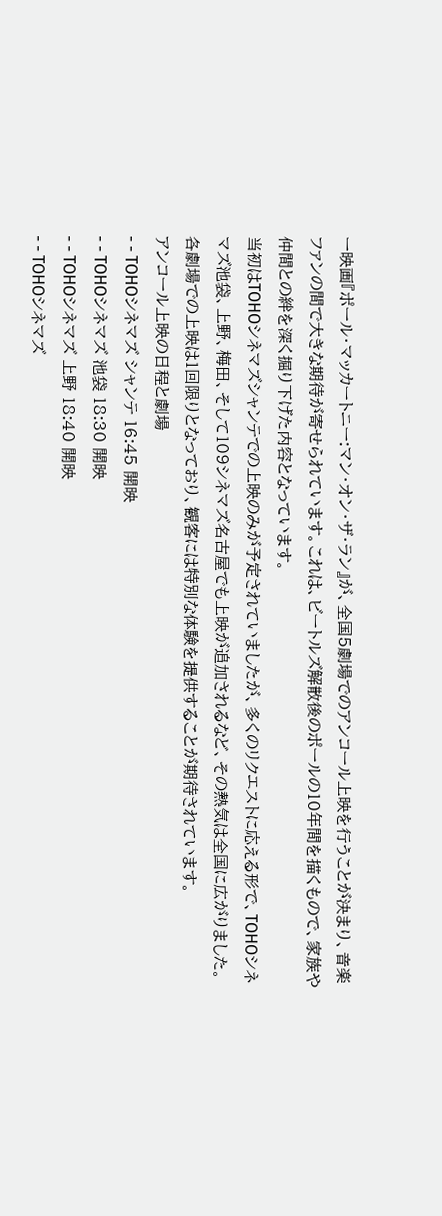ー映画『ポール・マッカートニー:マン・オン・ザ・ラン』が、全国5劇場でのアンコール上映を行うことが決まり、音楽ファンの間で大きな期待が寄せられています。これは、ビートルズ解散後のポールの10年間を描くもので、家族や仲間との絆を深く掘り下げた内容となっています。
当初はTOHOシネマズシャンテでの上映のみが予定されていましたが、多くのリクエストに応える形で、TOHOシネマズ池袋、上野、梅田、そして109シネマズ名古屋でも上映が追加されるなど、その熱気は全国に広がりました。各劇場での上映は1回限りとなっており、観客には特別な体験を提供することが期待されています。
アンコール上映の日程と劇場
- - TOHOシネマズ シャンテ 16:45 開映
- - TOHOシネマズ 池袋 18:30 開映
- - TOHOシネマズ 上野 18:40 開映
- - TOHOシネマズ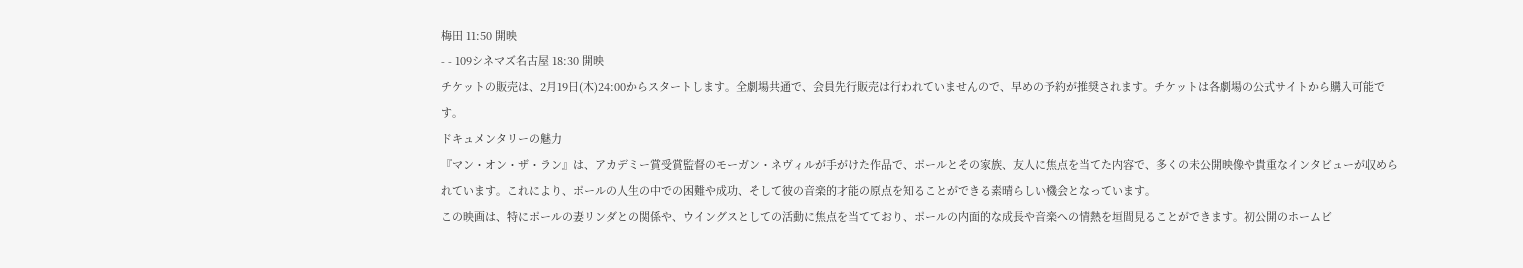梅田 11:50 開映
- - 109シネマズ名古屋 18:30 開映
チケットの販売は、2月19日(木)24:00からスタートします。全劇場共通で、会員先行販売は行われていませんので、早めの予約が推奨されます。チケットは各劇場の公式サイトから購入可能です。
ドキュメンタリーの魅力
『マン・オン・ザ・ラン』は、アカデミー賞受賞監督のモーガン・ネヴィルが手がけた作品で、ポールとその家族、友人に焦点を当てた内容で、多くの未公開映像や貴重なインタビューが収められています。これにより、ポールの人生の中での困難や成功、そして彼の音楽的才能の原点を知ることができる素晴らしい機会となっています。
この映画は、特にポールの妻リンダとの関係や、ウイングスとしての活動に焦点を当てており、ポールの内面的な成長や音楽への情熱を垣間見ることができます。初公開のホームビ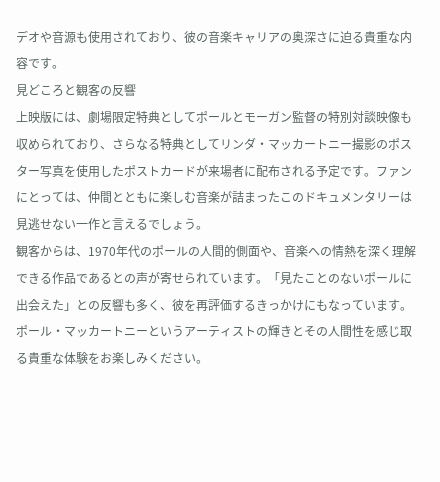デオや音源も使用されており、彼の音楽キャリアの奥深さに迫る貴重な内容です。
見どころと観客の反響
上映版には、劇場限定特典としてポールとモーガン監督の特別対談映像も収められており、さらなる特典としてリンダ・マッカートニー撮影のポスター写真を使用したポストカードが来場者に配布される予定です。ファンにとっては、仲間とともに楽しむ音楽が詰まったこのドキュメンタリーは見逃せない一作と言えるでしょう。
観客からは、1970年代のポールの人間的側面や、音楽への情熱を深く理解できる作品であるとの声が寄せられています。「見たことのないポールに出会えた」との反響も多く、彼を再評価するきっかけにもなっています。ポール・マッカートニーというアーティストの輝きとその人間性を感じ取る貴重な体験をお楽しみください。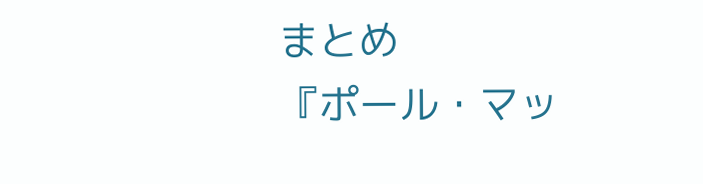まとめ
『ポール・マッ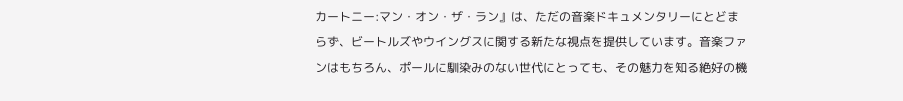カートニー:マン・オン・ザ・ラン』は、ただの音楽ドキュメンタリーにとどまらず、ビートルズやウイングスに関する新たな視点を提供しています。音楽ファンはもちろん、ポールに馴染みのない世代にとっても、その魅力を知る絶好の機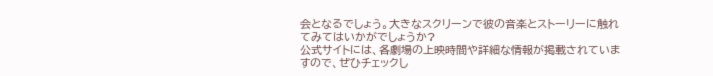会となるでしょう。大きなスクリーンで彼の音楽とストーリーに触れてみてはいかがでしょうか?
公式サイトには、各劇場の上映時間や詳細な情報が掲載されていますので、ぜひチェックし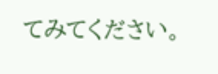てみてください。